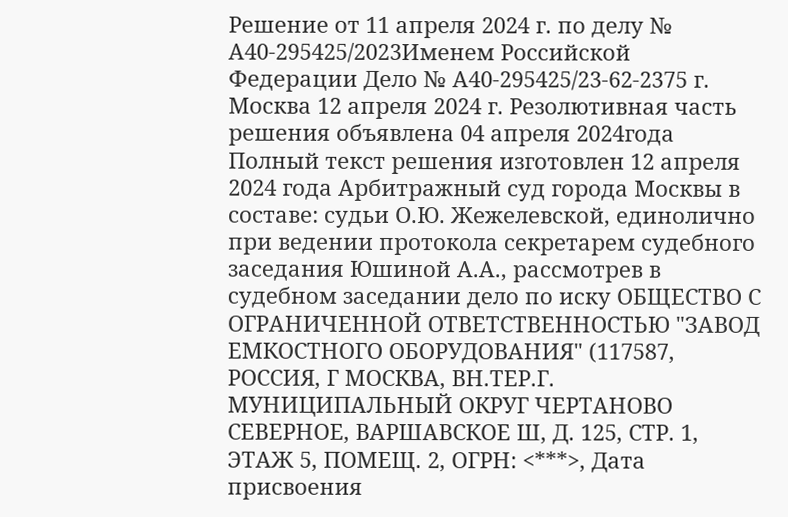Решение от 11 апреля 2024 г. по делу № А40-295425/2023Именем Российской Федерации Дело № А40-295425/23-62-2375 г. Москва 12 апреля 2024 г. Резолютивная часть решения объявлена 04 апреля 2024года Полный текст решения изготовлен 12 апреля 2024 года Арбитражный суд города Москвы в составе: судьи О.Ю. Жежелевской, единолично при ведении протокола секретарем судебного заседания Юшиной А.А., рассмотрев в судебном заседании дело по иску ОБЩЕСТВО С ОГРАНИЧЕННОЙ ОТВЕТСТВЕННОСТЬЮ "ЗАВОД ЕМКОСТНОГО ОБОРУДОВАНИЯ" (117587, РОССИЯ, Г МОСКВА, ВН.ТЕР.Г. МУНИЦИПАЛЬНЫЙ ОКРУГ ЧЕРТАНОВО СЕВЕРНОЕ, ВАРШАВСКОЕ Ш, Д. 125, СТР. 1, ЭТАЖ 5, ПОМЕЩ. 2, ОГРН: <***>, Дата присвоения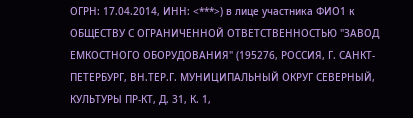ОГРН: 17.04.2014, ИНН: <***>) в лице участника ФИО1 к ОБЩЕСТВУ С ОГРАНИЧЕННОЙ ОТВЕТСТВЕННОСТЬЮ "ЗАВОД ЕМКОСТНОГО ОБОРУДОВАНИЯ" (195276, РОССИЯ, Г. САНКТ-ПЕТЕРБУРГ, ВН.ТЕР.Г. МУНИЦИПАЛЬНЫЙ ОКРУГ СЕВЕРНЫЙ, КУЛЬТУРЫ ПР-КТ, Д. 31, К. 1,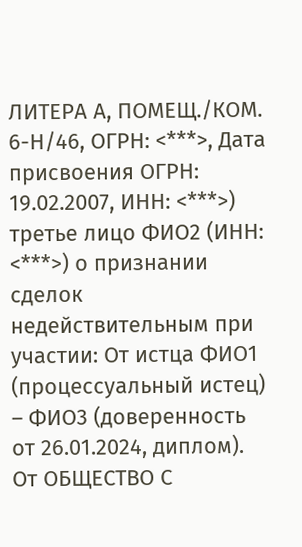ЛИТЕРА А, ПОМЕЩ./КОМ. 6-Н/46, ОГРН: <***>, Дата присвоения ОГРН: 19.02.2007, ИНН: <***>) третье лицо ФИО2 (ИНН: <***>) о признании сделок недействительным при участии: От истца ФИО1 (процессуальный истец) – ФИО3 (доверенность от 26.01.2024, диплом). От ОБЩЕСТВО С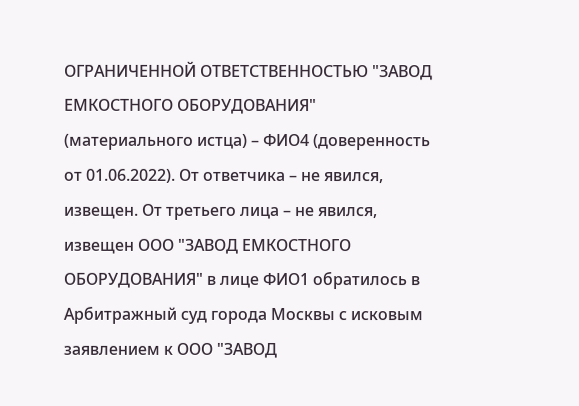ОГРАНИЧЕННОЙ ОТВЕТСТВЕННОСТЬЮ "ЗАВОД ЕМКОСТНОГО ОБОРУДОВАНИЯ" (материального истца) – ФИО4 (доверенность от 01.06.2022). От ответчика – не явился, извещен. От третьего лица – не явился, извещен ООО "ЗАВОД ЕМКОСТНОГО ОБОРУДОВАНИЯ" в лице ФИО1 обратилось в Арбитражный суд города Москвы с исковым заявлением к ООО "ЗАВОД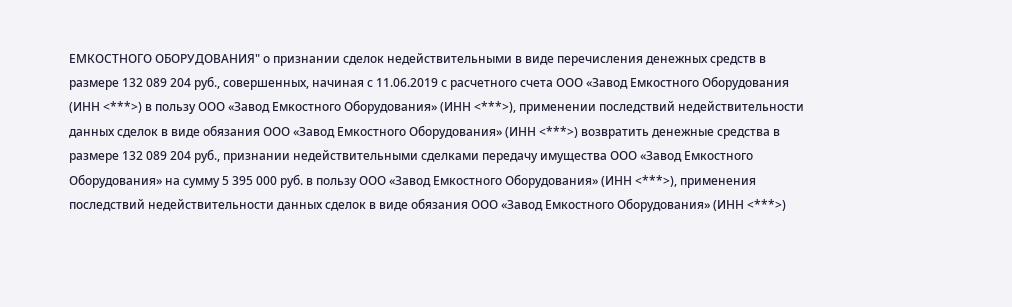ЕМКОСТНОГО ОБОРУДОВАНИЯ" о признании сделок недействительными в виде перечисления денежных средств в размере 132 089 204 руб., совершенных, начиная с 11.06.2019 с расчетного счета ООО «Завод Емкостного Оборудования (ИНН <***>) в пользу ООО «Завод Емкостного Оборудования» (ИНН <***>), применении последствий недействительности данных сделок в виде обязания ООО «Завод Емкостного Оборудования» (ИНН <***>) возвратить денежные средства в размере 132 089 204 руб., признании недействительными сделками передачу имущества ООО «Завод Емкостного Оборудования» на сумму 5 395 000 руб. в пользу ООО «Завод Емкостного Оборудования» (ИНН <***>), применения последствий недействительности данных сделок в виде обязания ООО «Завод Емкостного Оборудования» (ИНН <***>)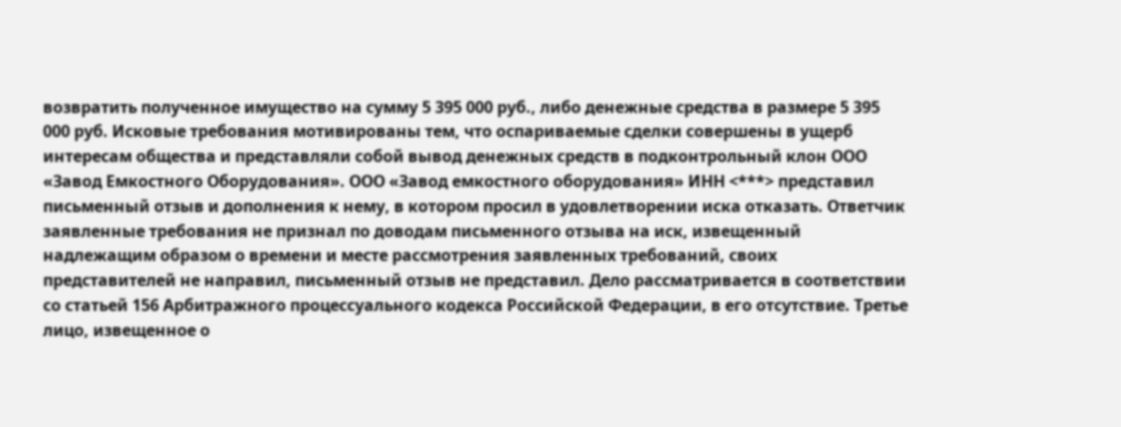возвратить полученное имущество на сумму 5 395 000 руб., либо денежные средства в размере 5 395 000 руб. Исковые требования мотивированы тем, что оспариваемые сделки совершены в ущерб интересам общества и представляли собой вывод денежных средств в подконтрольный клон ООО «Завод Емкостного Оборудования». ООО «Завод емкостного оборудования» ИНН <***> представил письменный отзыв и дополнения к нему, в котором просил в удовлетворении иска отказать. Ответчик заявленные требования не признал по доводам письменного отзыва на иск, извещенный надлежащим образом о времени и месте рассмотрения заявленных требований, своих представителей не направил, письменный отзыв не представил. Дело рассматривается в соответствии со статьей 156 Арбитражного процессуального кодекса Российской Федерации, в его отсутствие. Третье лицо, извещенное о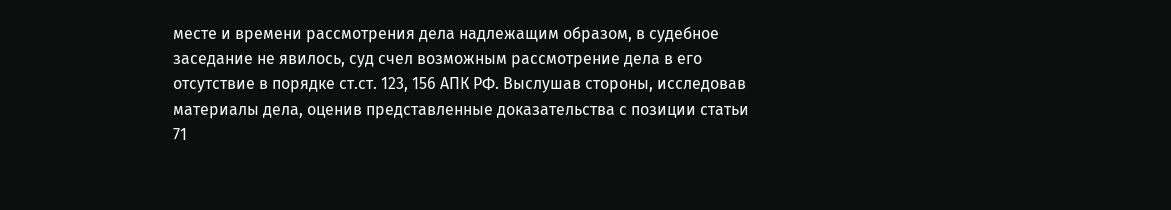месте и времени рассмотрения дела надлежащим образом, в судебное заседание не явилось, суд счел возможным рассмотрение дела в его отсутствие в порядке ст.ст. 123, 156 АПК РФ. Выслушав стороны, исследовав материалы дела, оценив представленные доказательства с позиции статьи 71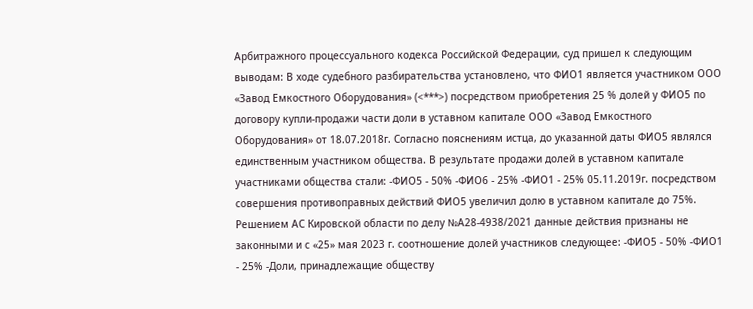Арбитражного процессуального кодекса Российской Федерации, суд пришел к следующим выводам: В ходе судебного разбирательства установлено, что ФИО1 является участником ООО «Завод Емкостного Оборудования» (<***>) посредством приобретения 25 % долей у ФИО5 по договору купли-продажи части доли в уставном капитале ООО «Завод Емкостного Оборудования» от 18.07.2018г. Согласно пояснениям истца, до указанной даты ФИО5 являлся единственным участником общества. В результате продажи долей в уставном капитале участниками общества стали: -ФИО5 - 50% -ФИО6 - 25% -ФИО1 - 25% 05.11.2019г. посредством совершения противоправных действий ФИО5 увеличил долю в уставном капитале до 75%. Решением АС Кировской области по делу №А28-4938/2021 данные действия признаны не законными и с «25» мая 2023 г. соотношение долей участников следующее: -ФИО5 - 50% -ФИО1 - 25% -Доли, принадлежащие обществу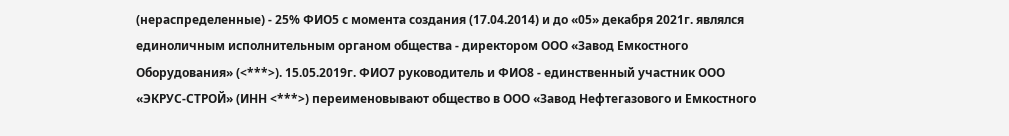(нераспределенные) - 25% ФИО5 с момента создания (17.04.2014) и до «05» декабря 2021г. являлся единоличным исполнительным органом общества - директором ООО «Завод Емкостного Оборудования» (<***>). 15.05.2019г. ФИО7 руководитель и ФИО8 - единственный участник ООО «ЭКРУС-СТРОЙ» (ИНН <***>) переименовывают общество в ООО «Завод Нефтегазового и Емкостного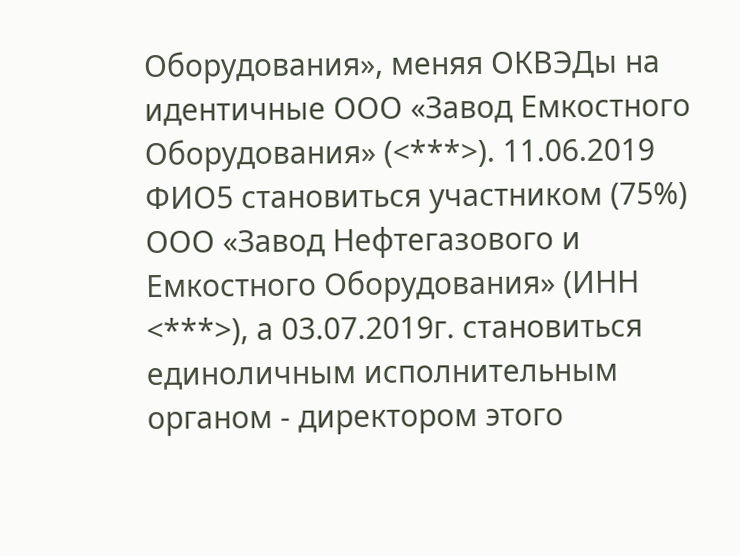Оборудования», меняя ОКВЭДы на идентичные ООО «Завод Емкостного Оборудования» (<***>). 11.06.2019 ФИО5 становиться участником (75%) ООО «Завод Нефтегазового и Емкостного Оборудования» (ИНН <***>), а 03.07.2019г. становиться единоличным исполнительным органом - директором этого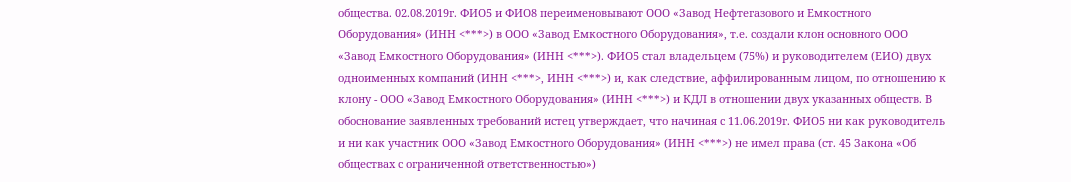общества. 02.08.2019г. ФИО5 и ФИО8 переименовывают ООО «Завод Нефтегазового и Емкостного Оборудования» (ИНН <***>) в ООО «Завод Емкостного Оборудования», т.е. создали клон основного ООО «Завод Емкостного Оборудования» (ИНН <***>). ФИО5 стал владельцем (75%) и руководителем (ЕИО) двух одноименных компаний (ИНН <***>, ИНН <***>) и, как следствие, аффилированным лицом, по отношению к клону - ООО «Завод Емкостного Оборудования» (ИНН <***>) и КДЛ в отношении двух указанных обществ. В обоснование заявленных требований истец утверждает, что начиная с 11.06.2019г. ФИО5 ни как руководитель и ни как участник ООО «Завод Емкостного Оборудования» (ИНН <***>) не имел права (ст. 45 Закона «Об обществах с ограниченной ответственностью»)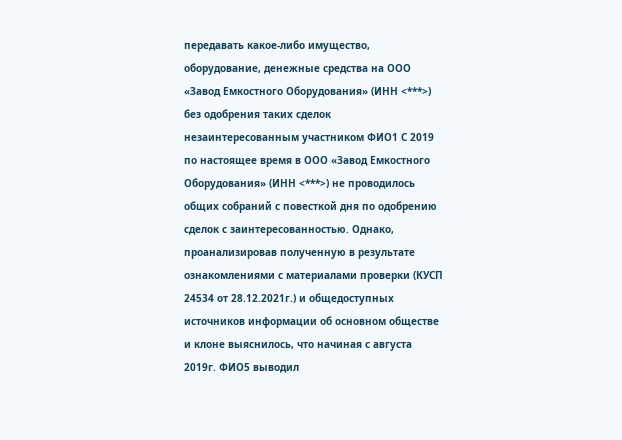передавать какое-либо имущество, оборудование, денежные средства на ООО «Завод Емкостного Оборудования» (ИНН <***>) без одобрения таких сделок незаинтересованным участником ФИО1 С 2019 по настоящее время в ООО «Завод Емкостного Оборудования» (ИНН <***>) не проводилось общих собраний с повесткой дня по одобрению сделок с заинтересованностью. Однако, проанализировав полученную в результате ознакомлениями с материалами проверки (КУСП 24534 от 28.12.2021г.) и общедоступных источников информации об основном обществе и клоне выяснилось, что начиная с августа 2019г. ФИО5 выводил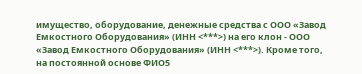имущество, оборудование, денежные средства с ООО «Завод Емкостного Оборудования» (ИНН <***>) на его клон - ООО «Завод Емкостного Оборудования» (ИНН <***>). Кроме того, на постоянной основе ФИО5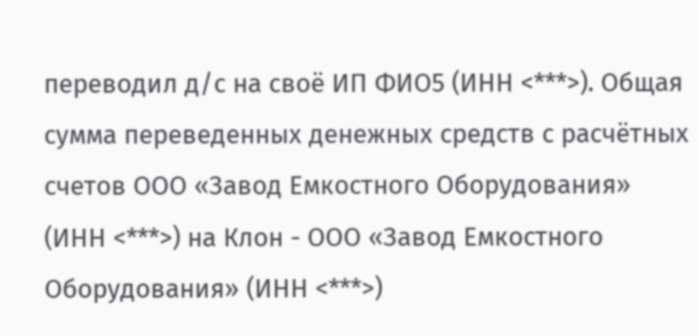переводил д/с на своё ИП ФИО5 (ИНН <***>). Общая сумма переведенных денежных средств с расчётных счетов ООО «Завод Емкостного Оборудования» (ИНН <***>) на Клон - ООО «Завод Емкостного Оборудования» (ИНН <***>)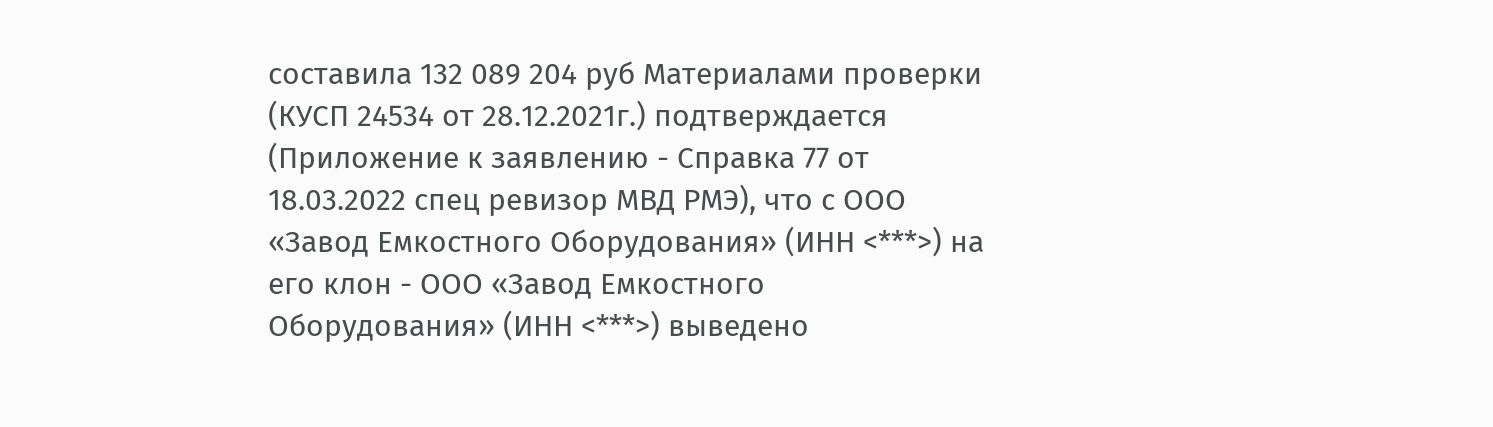составила 132 089 204 руб Материалами проверки (КУСП 24534 от 28.12.2021г.) подтверждается (Приложение к заявлению - Справка 77 от 18.03.2022 спец ревизор МВД РМЭ), что с ООО «Завод Емкостного Оборудования» (ИНН <***>) на его клон - ООО «Завод Емкостного Оборудования» (ИНН <***>) выведено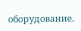оборудование.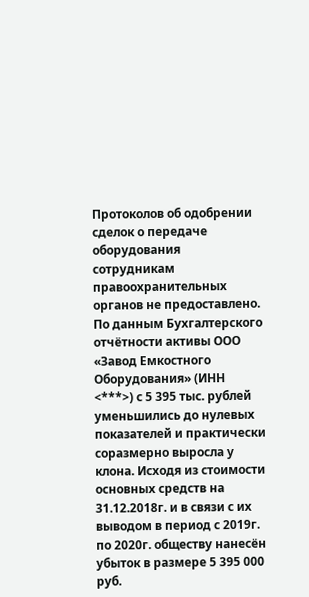Протоколов об одобрении сделок о передаче оборудования сотрудникам правоохранительных органов не предоставлено. По данным Бухгалтерского отчётности активы ООО «Завод Емкостного Оборудования» (ИНН <***>) с 5 395 тыс. рублей уменьшились до нулевых показателей и практически соразмерно выросла у клона. Исходя из стоимости основных средств на 31.12.2018г. и в связи с их выводом в период с 2019г. по 2020г. обществу нанесён убыток в размере 5 395 000 руб.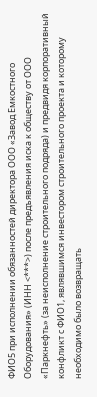ФИО5 при исполнении обязанностей директора ООО «Завод Емкостного Оборудования» (ИНН <***>) после предъявления иска к обществу от ООО «Паркнефть» (за неисполнение строительного подряда) и предвидя корпоративный конфликт с ФИО1, являвшимся инвестором строительного проекта и которому необходимо было возвращать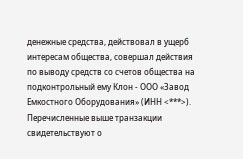денежные средства, действовал в ущерб интересам общества, совершал действия по выводу средств со счетов общества на подконтрольный ему Клон - ООО «Завод Емкостного Оборудования» (ИНН <***>). Перечисленные выше транзакции свидетельствуют о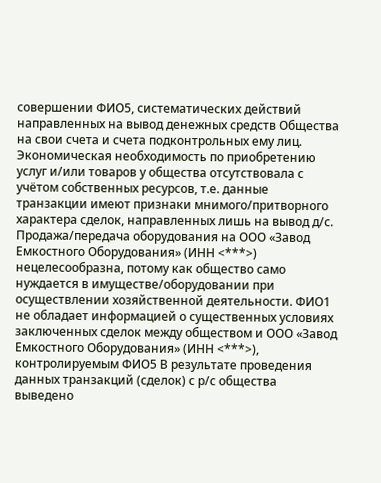совершении ФИО5, систематических действий направленных на вывод денежных средств Общества на свои счета и счета подконтрольных ему лиц. Экономическая необходимость по приобретению услуг и/или товаров у общества отсутствовала с учётом собственных ресурсов, т.е. данные транзакции имеют признаки мнимого/притворного характера сделок, направленных лишь на вывод д/с. Продажа/передача оборудования на ООО «Завод Емкостного Оборудования» (ИНН <***>) нецелесообразна, потому как общество само нуждается в имуществе/оборудовании при осуществлении хозяйственной деятельности. ФИО1 не обладает информацией о существенных условиях заключенных сделок между обществом и ООО «Завод Емкостного Оборудования» (ИНН <***>), контролируемым ФИО5 В результате проведения данных транзакций (сделок) с р/с общества выведено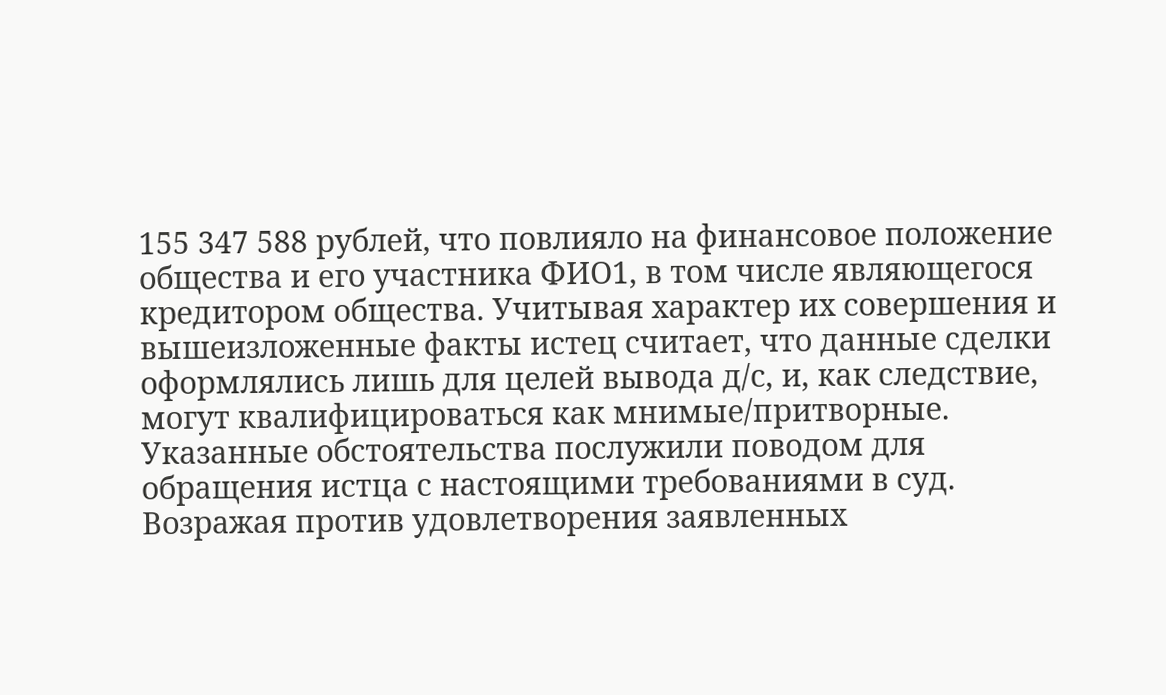155 347 588 рублей, что повлияло на финансовое положение общества и его участника ФИО1, в том числе являющегося кредитором общества. Учитывая характер их совершения и вышеизложенные факты истец считает, что данные сделки оформлялись лишь для целей вывода д/с, и, как следствие, могут квалифицироваться как мнимые/притворные. Указанные обстоятельства послужили поводом для обращения истца с настоящими требованиями в суд. Возражая против удовлетворения заявленных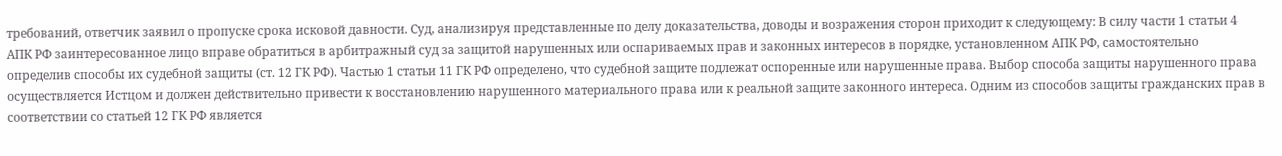требований, ответчик заявил о пропуске срока исковой давности. Суд, анализируя представленные по делу доказательства, доводы и возражения сторон приходит к следующему: В силу части 1 статьи 4 АПК РФ заинтересованное лицо вправе обратиться в арбитражный суд за защитой нарушенных или оспариваемых прав и законных интересов в порядке, установленном АПК РФ, самостоятельно определив способы их судебной защиты (ст. 12 ГК РФ). Частью 1 статьи 11 ГК РФ определено, что судебной защите подлежат оспоренные или нарушенные права. Выбор способа защиты нарушенного права осуществляется Истцом и должен действительно привести к восстановлению нарушенного материального права или к реальной защите законного интереса. Одним из способов защиты гражданских прав в соответствии со статьей 12 ГК РФ является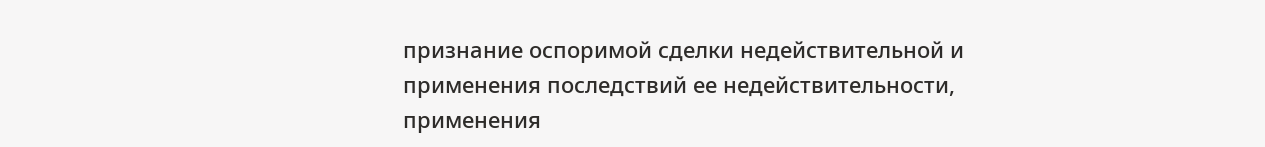признание оспоримой сделки недействительной и применения последствий ее недействительности, применения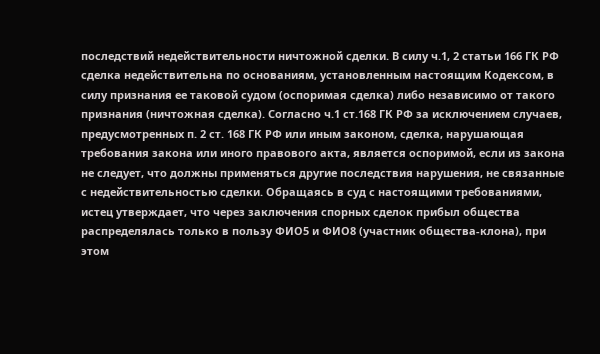последствий недействительности ничтожной сделки. В силу ч.1, 2 статьи 166 ГК РФ сделка недействительна по основаниям, установленным настоящим Кодексом, в силу признания ее таковой судом (оспоримая сделка) либо независимо от такого признания (ничтожная сделка). Согласно ч.1 ст.168 ГК РФ за исключением случаев, предусмотренных п. 2 ст. 168 ГК РФ или иным законом, сделка, нарушающая требования закона или иного правового акта, является оспоримой, если из закона не следует, что должны применяться другие последствия нарушения, не связанные с недействительностью сделки. Обращаясь в суд с настоящими требованиями, истец утверждает, что через заключения спорных сделок прибыл общества распределялась только в пользу ФИО5 и ФИО8 (участник общества-клона), при этом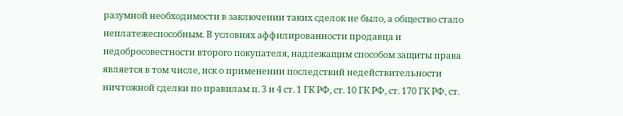разумной необходимости в заключении таких сделок не было, а общество стало неплатежеспособным. В условиях аффилированности продавца и недобросовестности второго покупателя, надлежащим способом защиты права является в том числе, иск о применении последствий недействительности ничтожной сделки по правилам п. 3 и 4 ст. 1 ГК РФ, ст. 10 ГК РФ, ст. 170 ГК РФ, ст.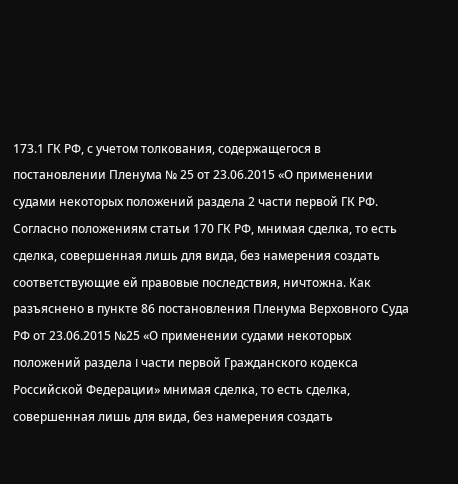173.1 ГК РФ, с учетом толкования, содержащегося в постановлении Пленума № 25 от 23.06.2015 «О применении судами некоторых положений раздела 2 части первой ГК РФ. Согласно положениям статьи 170 ГК РФ, мнимая сделка, то есть сделка, совершенная лишь для вида, без намерения создать соответствующие ей правовые последствия, ничтожна. Как разъяснено в пункте 86 постановления Пленума Верховного Суда РФ от 23.06.2015 №25 «О применении судами некоторых положений раздела I части первой Гражданского кодекса Российской Федерации» мнимая сделка, то есть сделка, совершенная лишь для вида, без намерения создать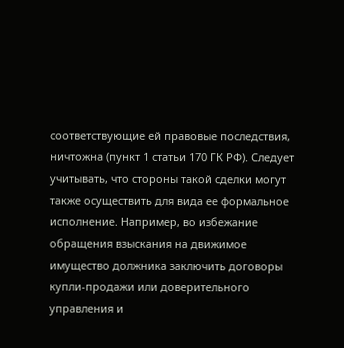соответствующие ей правовые последствия, ничтожна (пункт 1 статьи 170 ГК РФ). Следует учитывать, что стороны такой сделки могут также осуществить для вида ее формальное исполнение. Например, во избежание обращения взыскания на движимое имущество должника заключить договоры купли-продажи или доверительного управления и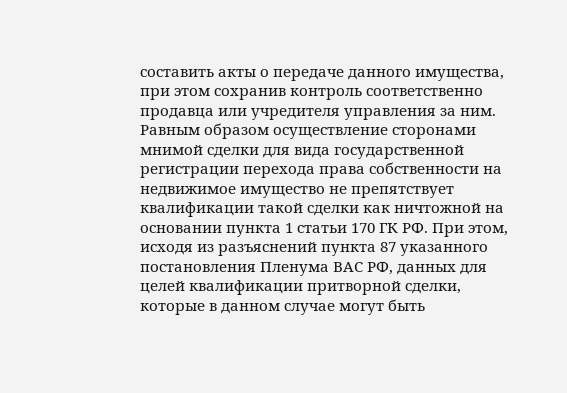составить акты о передаче данного имущества, при этом сохранив контроль соответственно продавца или учредителя управления за ним. Равным образом осуществление сторонами мнимой сделки для вида государственной регистрации перехода права собственности на недвижимое имущество не препятствует квалификации такой сделки как ничтожной на основании пункта 1 статьи 170 ГК РФ. При этом, исходя из разъяснений пункта 87 указанного постановления Пленума ВАС РФ, данных для целей квалификации притворной сделки, которые в данном случае могут быть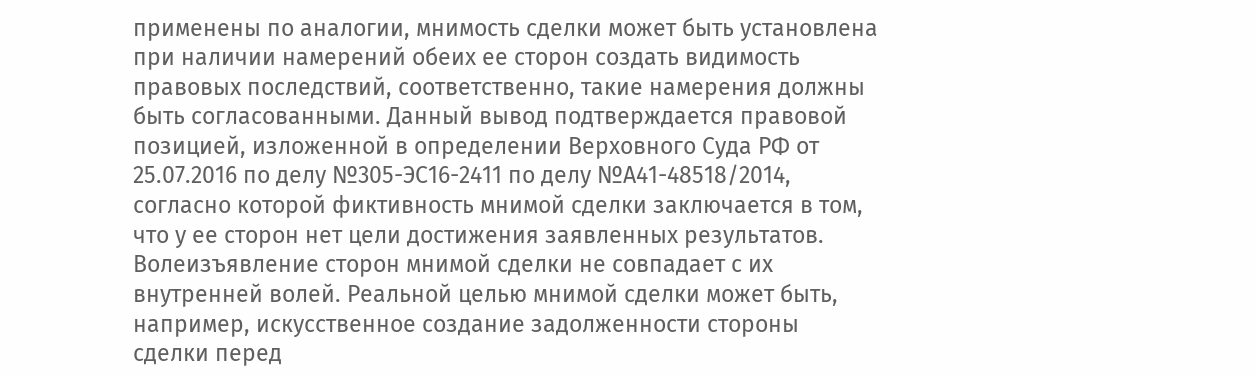применены по аналогии, мнимость сделки может быть установлена при наличии намерений обеих ее сторон создать видимость правовых последствий, соответственно, такие намерения должны быть согласованными. Данный вывод подтверждается правовой позицией, изложенной в определении Верховного Суда РФ от 25.07.2016 по делу №305-ЭС16-2411 по делу №А41-48518/2014, согласно которой фиктивность мнимой сделки заключается в том, что у ее сторон нет цели достижения заявленных результатов. Волеизъявление сторон мнимой сделки не совпадает с их внутренней волей. Реальной целью мнимой сделки может быть, например, искусственное создание задолженности стороны сделки перед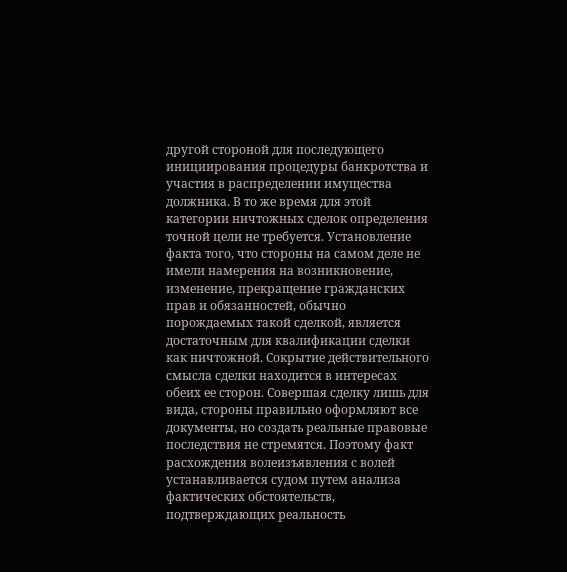другой стороной для последующего инициирования процедуры банкротства и участия в распределении имущества должника. В то же время для этой категории ничтожных сделок определения точной цели не требуется. Установление факта того, что стороны на самом деле не имели намерения на возникновение, изменение, прекращение гражданских прав и обязанностей, обычно порождаемых такой сделкой, является достаточным для квалификации сделки как ничтожной. Сокрытие действительного смысла сделки находится в интересах обеих ее сторон. Совершая сделку лишь для вида, стороны правильно оформляют все документы, но создать реальные правовые последствия не стремятся. Поэтому факт расхождения волеизъявления с волей устанавливается судом путем анализа фактических обстоятельств, подтверждающих реальность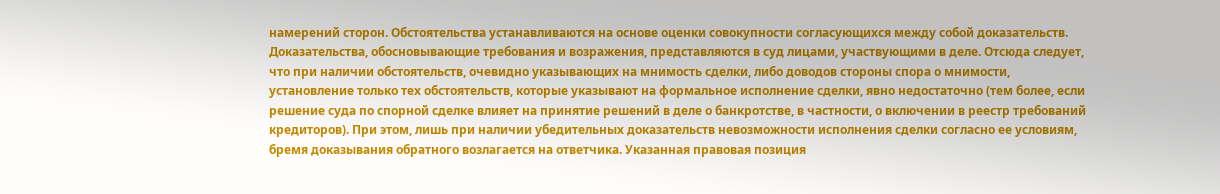намерений сторон. Обстоятельства устанавливаются на основе оценки совокупности согласующихся между собой доказательств. Доказательства, обосновывающие требования и возражения, представляются в суд лицами, участвующими в деле. Отсюда следует, что при наличии обстоятельств, очевидно указывающих на мнимость сделки, либо доводов стороны спора о мнимости, установление только тех обстоятельств, которые указывают на формальное исполнение сделки, явно недостаточно (тем более, если решение суда по спорной сделке влияет на принятие решений в деле о банкротстве, в частности, о включении в реестр требований кредиторов). При этом, лишь при наличии убедительных доказательств невозможности исполнения сделки согласно ее условиям, бремя доказывания обратного возлагается на ответчика. Указанная правовая позиция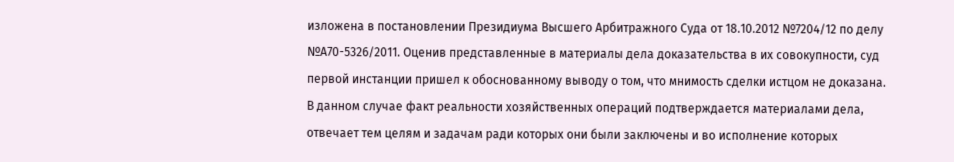изложена в постановлении Президиума Высшего Арбитражного Суда от 18.10.2012 №7204/12 по делу №А70-5326/2011. Оценив представленные в материалы дела доказательства в их совокупности, суд первой инстанции пришел к обоснованному выводу о том, что мнимость сделки истцом не доказана. В данном случае факт реальности хозяйственных операций подтверждается материалами дела, отвечает тем целям и задачам ради которых они были заключены и во исполнение которых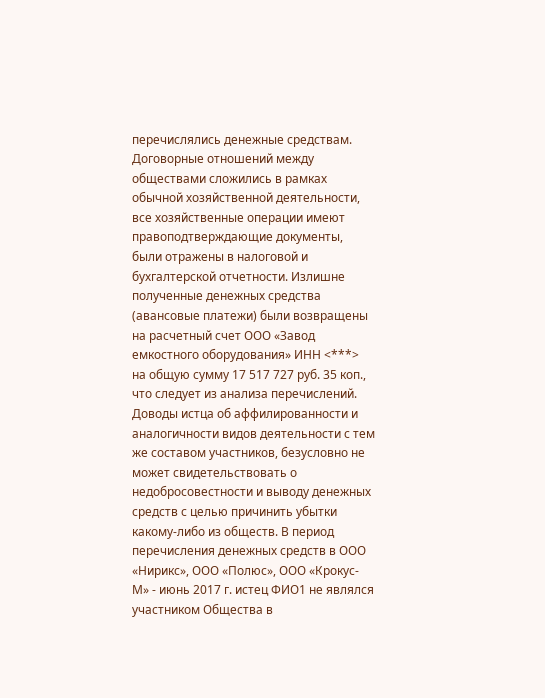перечислялись денежные средствам. Договорные отношений между обществами сложились в рамках обычной хозяйственной деятельности, все хозяйственные операции имеют правоподтверждающие документы, были отражены в налоговой и бухгалтерской отчетности. Излишне полученные денежных средства (авансовые платежи) были возвращены на расчетный счет ООО «Завод емкостного оборудования» ИНН <***> на общую сумму 17 517 727 руб. 35 коп., что следует из анализа перечислений. Доводы истца об аффилированности и аналогичности видов деятельности с тем же составом участников, безусловно не может свидетельствовать о недобросовестности и выводу денежных средств с целью причинить убытки какому-либо из обществ. В период перечисления денежных средств в ООО «Нирикс», ООО «Полюс», ООО «Крокус-М» - июнь 2017 г. истец ФИО1 не являлся участником Общества в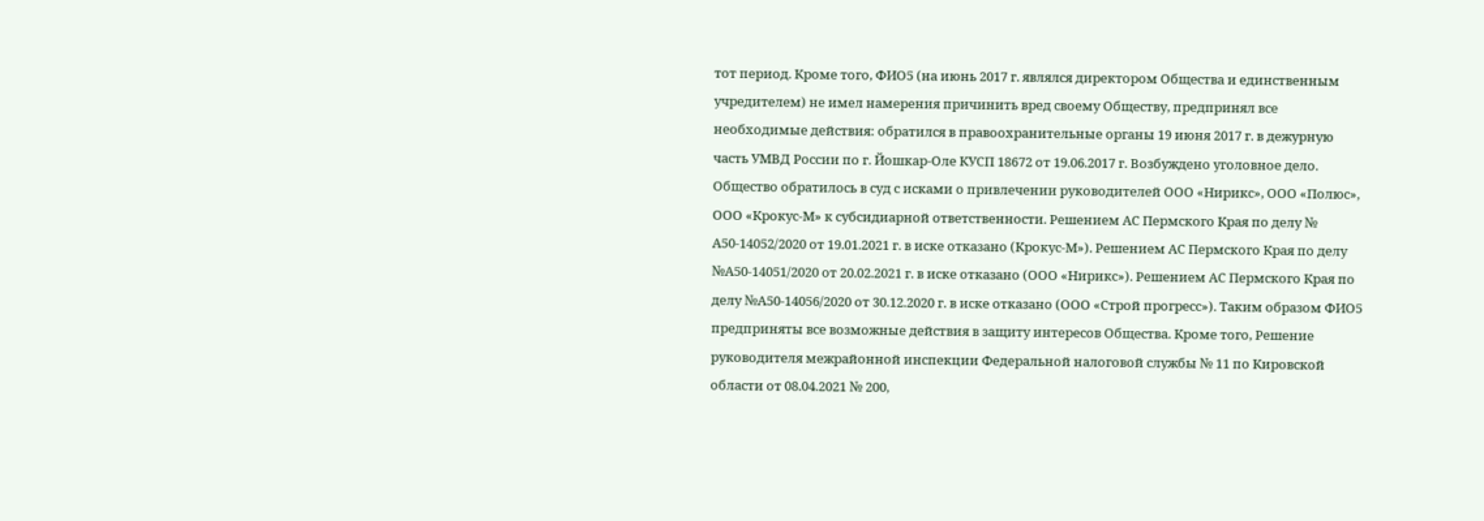тот период. Кроме того, ФИО5 (на июнь 2017 г. являлся директором Общества и единственным учредителем) не имел намерения причинить вред своему Обществу, предпринял все необходимые действия: обратился в правоохранительные органы 19 июня 2017 г. в дежурную часть УМВД России по г. Йошкар-Оле КУСП 18672 от 19.06.2017 г. Возбуждено уголовное дело. Общество обратилось в суд с исками о привлечении руководителей ООО «Нирикс», ООО «Полюс», ООО «Крокус-М» к субсидиарной ответственности. Решением АС Пермского Края по делу № А50-14052/2020 от 19.01.2021 г. в иске отказано (Крокус-М»). Решением АС Пермского Края по делу №А50-14051/2020 от 20.02.2021 г. в иске отказано (ООО «Нирикс»). Решением АС Пермского Края по делу №А50-14056/2020 от 30.12.2020 г. в иске отказано (ООО «Строй прогресс»). Таким образом ФИО5 предприняты все возможные действия в защиту интересов Общества. Кроме того, Решение руководителя межрайонной инспекции Федеральной налоговой службы № 11 по Кировской области от 08.04.2021 № 200,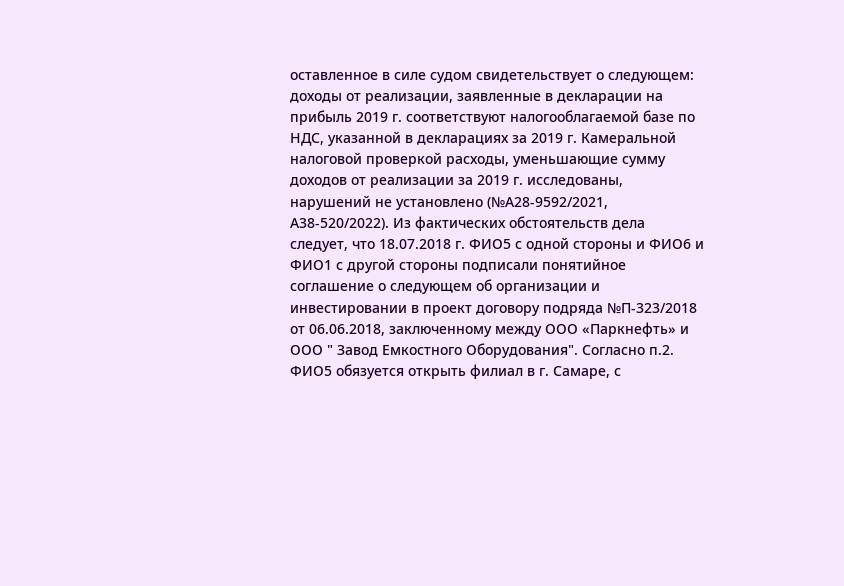оставленное в силе судом свидетельствует о следующем: доходы от реализации, заявленные в декларации на прибыль 2019 г. соответствуют налогооблагаемой базе по НДС, указанной в декларациях за 2019 г. Камеральной налоговой проверкой расходы, уменьшающие сумму доходов от реализации за 2019 г. исследованы, нарушений не установлено (№А28-9592/2021, А38-520/2022). Из фактических обстоятельств дела следует, что 18.07.2018 г. ФИО5 с одной стороны и ФИО6 и ФИО1 с другой стороны подписали понятийное соглашение о следующем об организации и инвестировании в проект договору подряда №П-323/2018 от 06.06.2018, заключенному между ООО «Паркнефть» и ООО " Завод Емкостного Оборудования". Согласно п.2. ФИО5 обязуется открыть филиал в г. Самаре, с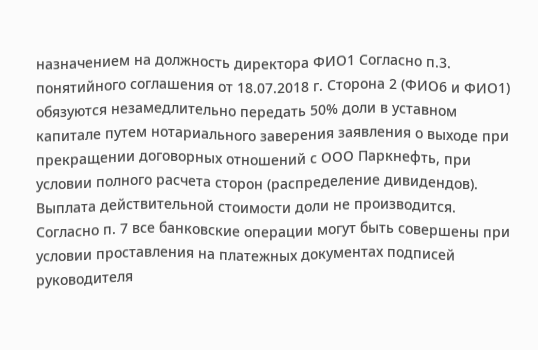назначением на должность директора ФИО1 Согласно п.3. понятийного соглашения от 18.07.2018 г. Сторона 2 (ФИО6 и ФИО1) обязуются незамедлительно передать 50% доли в уставном капитале путем нотариального заверения заявления о выходе при прекращении договорных отношений с ООО Паркнефть, при условии полного расчета сторон (распределение дивидендов). Выплата действительной стоимости доли не производится. Согласно п. 7 все банковские операции могут быть совершены при условии проставления на платежных документах подписей руководителя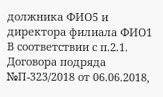должника ФИО5 и директора филиала ФИО1 В соответствии с п.2.1. Договора подряда №П-323/2018 от 06.06.2018,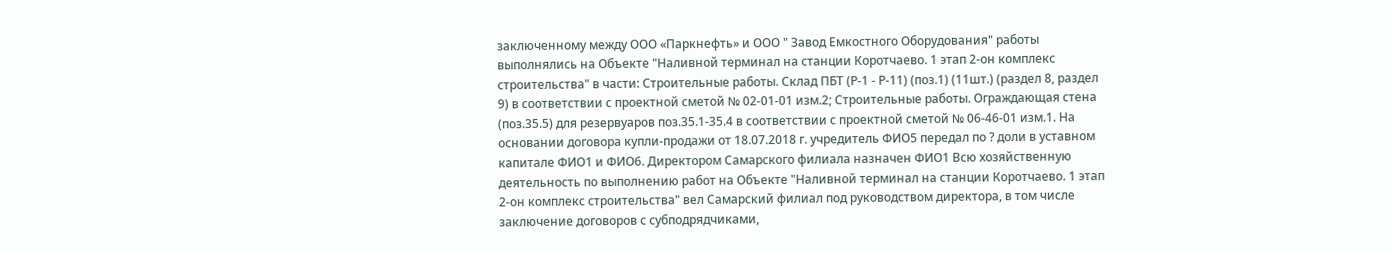заключенному между ООО «Паркнефть» и ООО " Завод Емкостного Оборудования" работы выполнялись на Объекте "Наливной терминал на станции Коротчаево. 1 этап 2-он комплекс строительства" в части: Строительные работы. Склад ПБТ (Р-1 - Р-11) (поз.1) (11шт.) (раздел 8, раздел 9) в соответствии с проектной сметой № 02-01-01 изм.2; Строительные работы. Ограждающая стена (поз.35.5) для резервуаров поз.35.1-35.4 в соответствии с проектной сметой № 06-46-01 изм.1. На основании договора купли-продажи от 18.07.2018 г. учредитель ФИО5 передал по ? доли в уставном капитале ФИО1 и ФИО6. Директором Самарского филиала назначен ФИО1 Всю хозяйственную деятельность по выполнению работ на Объекте "Наливной терминал на станции Коротчаево. 1 этап 2-он комплекс строительства" вел Самарский филиал под руководством директора, в том числе заключение договоров с субподрядчиками,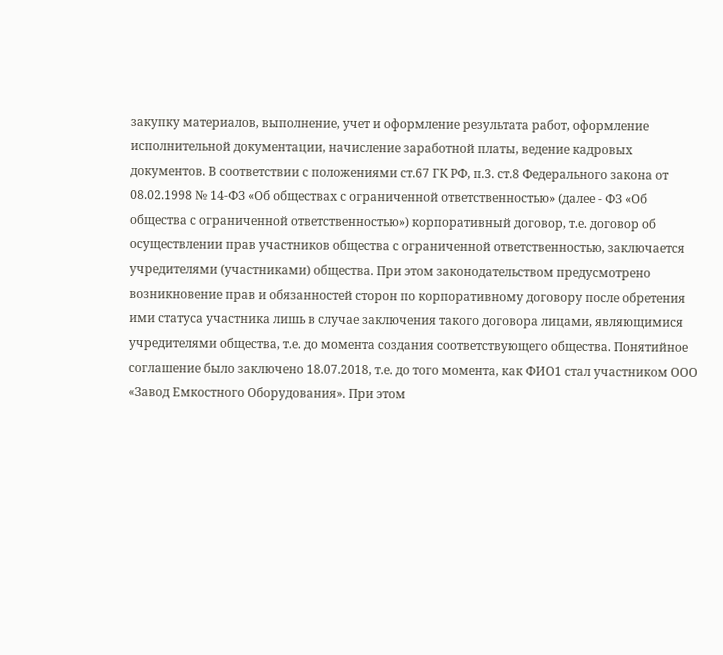закупку материалов, выполнение, учет и оформление результата работ, оформление исполнительной документации, начисление заработной платы, ведение кадровых документов. В соответствии с положениями ст.67 ГК РФ, п.3. ст.8 Федерального закона от 08.02.1998 № 14-ФЗ «Об обществах с ограниченной ответственностью» (далее - ФЗ «Об общества с ограниченной ответственностью») корпоративный договор, т.е. договор об осуществлении прав участников общества с ограниченной ответственностью, заключается учредителями (участниками) общества. При этом законодательством предусмотрено возникновение прав и обязанностей сторон по корпоративному договору после обретения ими статуса участника лишь в случае заключения такого договора лицами, являющимися учредителями общества, т.е. до момента создания соответствующего общества. Понятийное соглашение было заключено 18.07.2018, т.е. до того момента, как ФИО1 стал участником ООО «Завод Емкостного Оборудования». При этом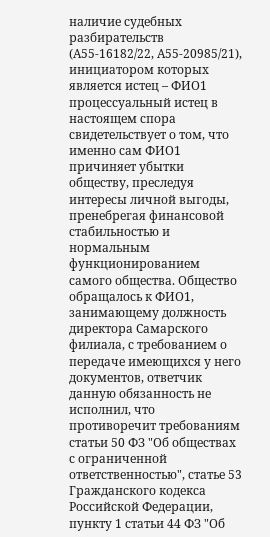наличие судебных разбирательств (А55-16182/22, А55-20985/21), инициатором которых является истец – ФИО1 процессуальный истец в настоящем спора свидетельствует о том, что именно сам ФИО1 причиняет убытки обществу, преследуя интересы личной выгоды, пренебрегая финансовой стабильностью и нормальным функционированием самого общества. Общество обращалось к ФИО1, занимающему должность директора Самарского филиала, с требованием о передаче имеющихся у него документов, ответчик данную обязанность не исполнил, что противоречит требованиям статьи 50 ФЗ "Об обществах с ограниченной ответственностью", статье 53 Гражданского кодекса Российской Федерации, пункту 1 статьи 44 ФЗ "Об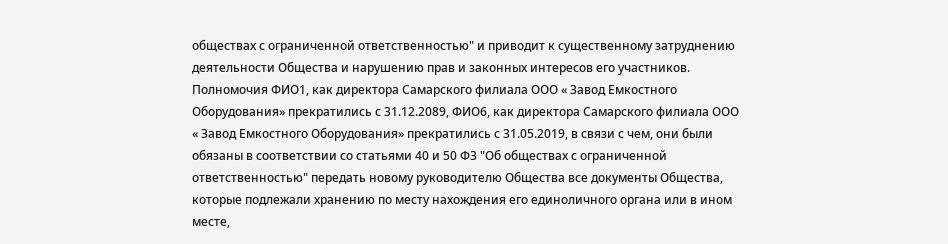обществах с ограниченной ответственностью" и приводит к существенному затруднению деятельности Общества и нарушению прав и законных интересов его участников. Полномочия ФИО1, как директора Самарского филиала ООО « Завод Емкостного Оборудования» прекратились с 31.12.2089, ФИО6, как директора Самарского филиала ООО « Завод Емкостного Оборудования» прекратились с 31.05.2019, в связи с чем, они были обязаны в соответствии со статьями 40 и 50 ФЗ "Об обществах с ограниченной ответственностью" передать новому руководителю Общества все документы Общества, которые подлежали хранению по месту нахождения его единоличного органа или в ином месте,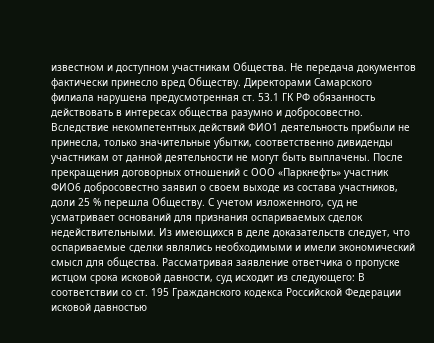известном и доступном участникам Общества. Не передача документов фактически принесло вред Обществу. Директорами Самарского филиала нарушена предусмотренная ст. 53.1 ГК РФ обязанность действовать в интересах общества разумно и добросовестно. Вследствие некомпетентных действий ФИО1 деятельность прибыли не принесла, только значительные убытки, соответственно дивиденды участникам от данной деятельности не могут быть выплачены. После прекращения договорных отношений с ООО «Паркнефть» участник ФИО6 добросовестно заявил о своем выходе из состава участников, доли 25 % перешла Обществу. С учетом изложенного, суд не усматривает оснований для признания оспариваемых сделок недействительными. Из имеющихся в деле доказательств следует, что оспариваемые сделки являлись необходимыми и имели экономический смысл для общества. Рассматривая заявление ответчика о пропуске истцом срока исковой давности, суд исходит из следующего: В соответствии со ст. 195 Гражданского кодекса Российской Федерации исковой давностью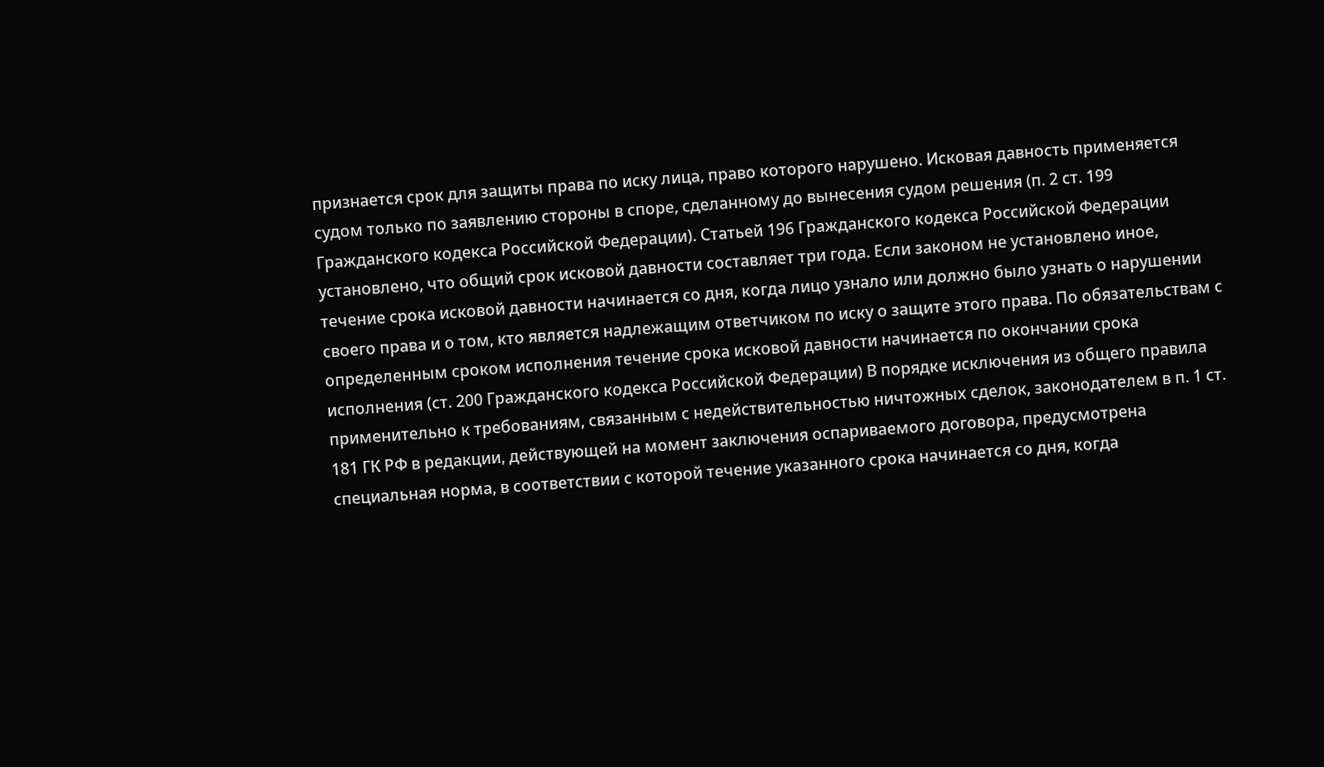признается срок для защиты права по иску лица, право которого нарушено. Исковая давность применяется судом только по заявлению стороны в споре, сделанному до вынесения судом решения (п. 2 ст. 199 Гражданского кодекса Российской Федерации). Статьей 196 Гражданского кодекса Российской Федерации установлено, что общий срок исковой давности составляет три года. Если законом не установлено иное, течение срока исковой давности начинается со дня, когда лицо узнало или должно было узнать о нарушении своего права и о том, кто является надлежащим ответчиком по иску о защите этого права. По обязательствам с определенным сроком исполнения течение срока исковой давности начинается по окончании срока исполнения (ст. 200 Гражданского кодекса Российской Федерации) В порядке исключения из общего правила применительно к требованиям, связанным с недействительностью ничтожных сделок, законодателем в п. 1 ст. 181 ГК РФ в редакции, действующей на момент заключения оспариваемого договора, предусмотрена специальная норма, в соответствии с которой течение указанного срока начинается со дня, когда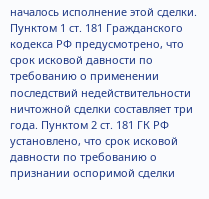началось исполнение этой сделки. Пунктом 1 ст. 181 Гражданского кодекса РФ предусмотрено, что срок исковой давности по требованию о применении последствий недействительности ничтожной сделки составляет три года. Пунктом 2 ст. 181 ГК РФ установлено, что срок исковой давности по требованию о признании оспоримой сделки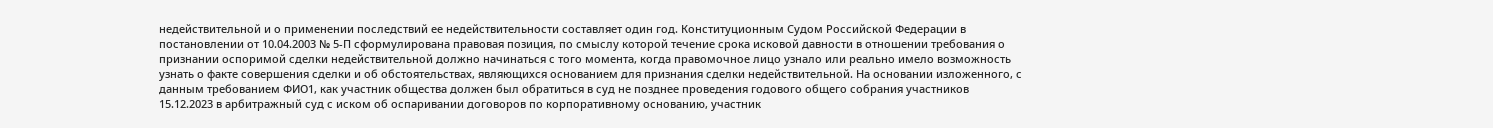недействительной и о применении последствий ее недействительности составляет один год. Конституционным Судом Российской Федерации в постановлении от 10.04.2003 № 5-П сформулирована правовая позиция, по смыслу которой течение срока исковой давности в отношении требования о признании оспоримой сделки недействительной должно начинаться с того момента, когда правомочное лицо узнало или реально имело возможность узнать о факте совершения сделки и об обстоятельствах, являющихся основанием для признания сделки недействительной. На основании изложенного, с данным требованием ФИО1, как участник общества должен был обратиться в суд не позднее проведения годового общего собрания участников 15.12.2023 в арбитражный суд с иском об оспаривании договоров по корпоративному основанию, участник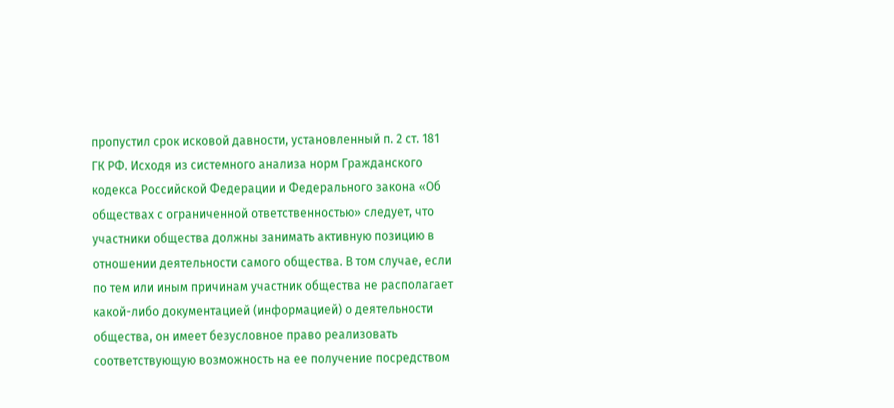пропустил срок исковой давности, установленный п. 2 ст. 181 ГК РФ. Исходя из системного анализа норм Гражданского кодекса Российской Федерации и Федерального закона «Об обществах с ограниченной ответственностью» следует, что участники общества должны занимать активную позицию в отношении деятельности самого общества. В том случае, если по тем или иным причинам участник общества не располагает какой-либо документацией (информацией) о деятельности общества, он имеет безусловное право реализовать соответствующую возможность на ее получение посредством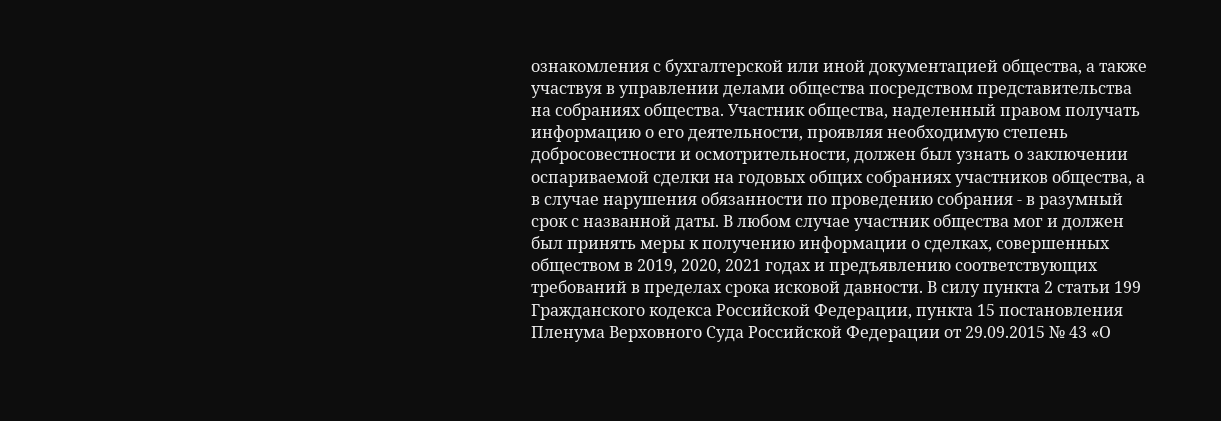ознакомления с бухгалтерской или иной документацией общества, а также участвуя в управлении делами общества посредством представительства на собраниях общества. Участник общества, наделенный правом получать информацию о его деятельности, проявляя необходимую степень добросовестности и осмотрительности, должен был узнать о заключении оспариваемой сделки на годовых общих собраниях участников общества, а в случае нарушения обязанности по проведению собрания - в разумный срок с названной даты. В любом случае участник общества мог и должен был принять меры к получению информации о сделках, совершенных обществом в 2019, 2020, 2021 годах и предъявлению соответствующих требований в пределах срока исковой давности. В силу пункта 2 статьи 199 Гражданского кодекса Российской Федерации, пункта 15 постановления Пленума Верховного Суда Российской Федерации от 29.09.2015 № 43 «О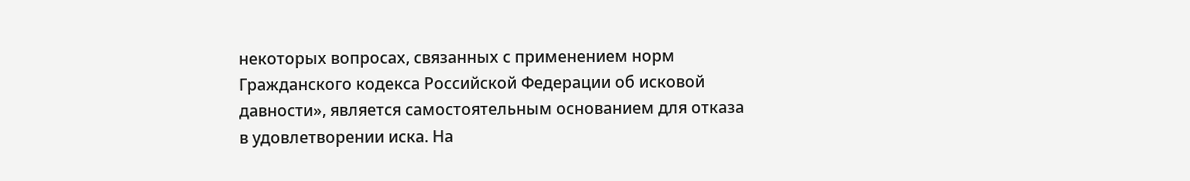некоторых вопросах, связанных с применением норм Гражданского кодекса Российской Федерации об исковой давности», является самостоятельным основанием для отказа в удовлетворении иска. На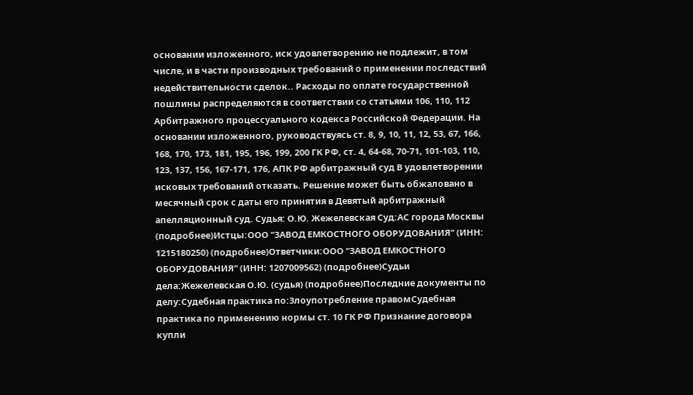основании изложенного, иск удовлетворению не подлежит, в том числе, и в части производных требований о применении последствий недействительности сделок.. Расходы по оплате государственной пошлины распределяются в соответствии со статьями 106, 110, 112 Арбитражного процессуального кодекса Российской Федерации. На основании изложенного, руководствуясь ст. 8, 9, 10, 11, 12, 53, 67, 166, 168, 170, 173, 181, 195, 196, 199, 200 ГК РФ, ст. 4, 64-68, 70-71, 101-103, 110, 123, 137, 156, 167-171, 176, АПК РФ арбитражный суд В удовлетворении исковых требований отказать. Решение может быть обжаловано в месячный срок с даты его принятия в Девятый арбитражный апелляционный суд. Судья: О.Ю. Жежелевская Суд:АС города Москвы (подробнее)Истцы:ООО "ЗАВОД ЕМКОСТНОГО ОБОРУДОВАНИЯ" (ИНН: 1215180250) (подробнее)Ответчики:ООО "ЗАВОД ЕМКОСТНОГО ОБОРУДОВАНИЯ" (ИНН: 1207009562) (подробнее)Судьи дела:Жежелевская О.Ю. (судья) (подробнее)Последние документы по делу:Судебная практика по:Злоупотребление правомСудебная практика по применению нормы ст. 10 ГК РФ Признание договора купли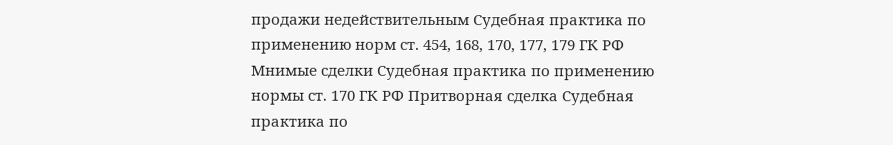продажи недействительным Судебная практика по применению норм ст. 454, 168, 170, 177, 179 ГК РФ
Мнимые сделки Судебная практика по применению нормы ст. 170 ГК РФ Притворная сделка Судебная практика по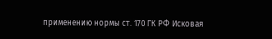применению нормы ст. 170 ГК РФ Исковая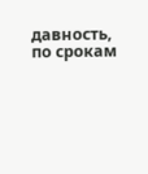давность, по срокам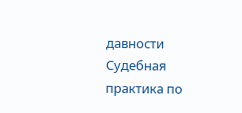давности Судебная практика по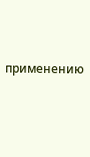применению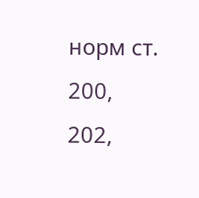норм ст. 200, 202,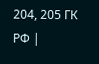204, 205 ГК РФ |